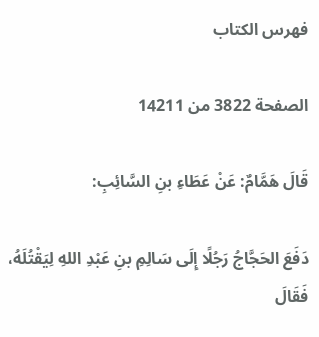فهرس الكتاب

الصفحة 3822 من 14211

قَالَ هَمَّامٌ: عَنْ عَطَاءِ بنِ السَّائِبِ:

دَفَعَ الحَجَّاجُ رَجُلًا إِلَى سَالِمِ بنِ عَبْدِ اللهِ لِيَقْتُلَهُ، فَقَالَ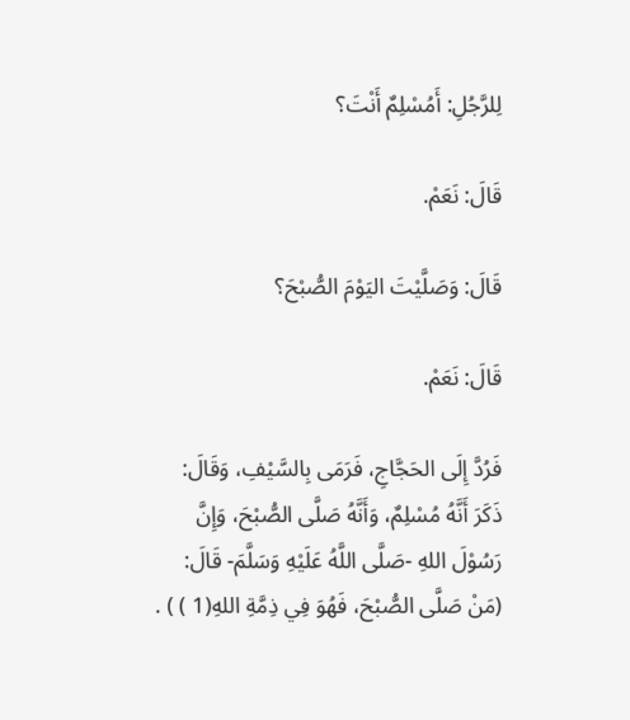لِلرَّجُلِ: أَمُسْلِمٌ أَنْتَ؟

قَالَ: نَعَمْ.

قَالَ: وَصَلَّيْتَ اليَوْمَ الصُّبْحَ؟

قَالَ: نَعَمْ.

فَرُدَّ إِلَى الحَجَّاجِ، فَرَمَى بِالسَّيْفِ، وَقَالَ: ذَكَرَ أَنَّهُ مُسْلِمٌ، وَأَنَّهُ صَلَّى الصُّبْحَ، وَإِنَّ رَسُوْلَ اللهِ -صَلَّى اللَّهُ عَلَيْهِ وَسَلَّمَ- قَالَ: (مَنْ صَلَّى الصُّبْحَ، فَهُوَ فِي ذِمَّةِ اللهِ(1 ) ) .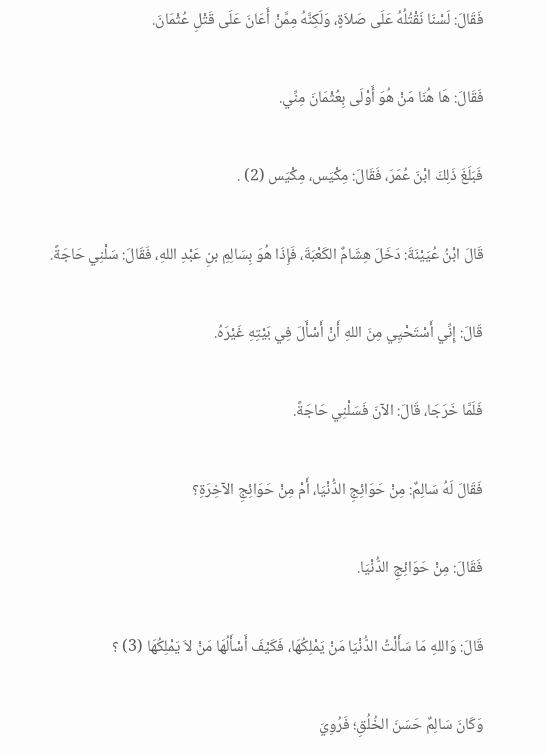فَقَالَ: لَسْنَا نَقْتُلُهُ عَلَى صَلاَةٍ، وَلَكِنَّهُ مِمَّنْ أَعَانَ عَلَى قَتْلِ عُثْمَانَ.

فَقَالَ: هَا هُنَا مَنْ هُوَ أَوْلَى بِعُثْمَانَ مِنِّي.

فَبَلَغَ ذَلِكَ ابْنَ عُمَرَ، فَقَالَ: مِكْيَس، مِكْيَس (2) .

قَالَ ابْنُ عُيَيْنَةَ: دَخَلَ هِشَامٌ الكَعْبَةَ، فَإِذَا هُوَ بِسَالِمِ بنِ عَبْدِ اللهِ، فَقَالَ: سَلْنِي حَاجَةً.

قَالَ: إِنِّي أَسْتَحْيِي مِنَ اللهِ أَنْ أَسْأَلَ فِي بَيْتِهِ غَيْرَهُ.

فَلَمَّا خَرَجَا، قَالَ: الآنَ فَسَلْنِي حَاجَةً.

فَقَالَ لَهُ سَالِمٌ: مِنْ حَوَائِجِ الدُّنْيَا، أَمْ مِنْ حَوَائِجِ الآخِرَةِ؟

فَقَالَ: مِنْ حَوَائِجِ الدُّنْيَا.

قَالَ: وَاللهِ مَا سَأَلْتُ الدُّنْيَا مَنْ يَمْلِكُهَا، فَكَيْفَ أَسْأَلُهَا مَنْ لاَ يَمْلِكُهَا (3) ؟

وَكَانَ سَالِمٌ حَسَنَ الخُلُقِ؛ فَرُوِيَ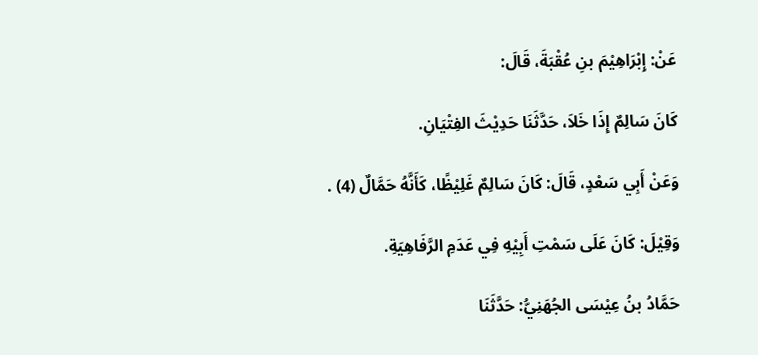عَنْ: إِبْرَاهِيْمَ بنِ عُقْبَةَ، قَالَ:

كَانَ سَالِمٌ إِذَا خَلاَ، حَدَّثَنَا حَدِيْثَ الفِتْيَانِ.

وَعَنْ أَبِي سَعْدٍ، قَالَ: كَانَ سَالِمٌ غَلِيْظًا، كَأَنَّهُ حَمَّالٌ (4) .

وَقِيْلَ: كَانَ عَلَى سَمْتِ أَبِيْهِ فِي عَدَمِ الرَّفَاهِيَةِ.

حَمَّادُ بنُ عِيْسَى الجُهَنِيُّ: حَدَّثَنَا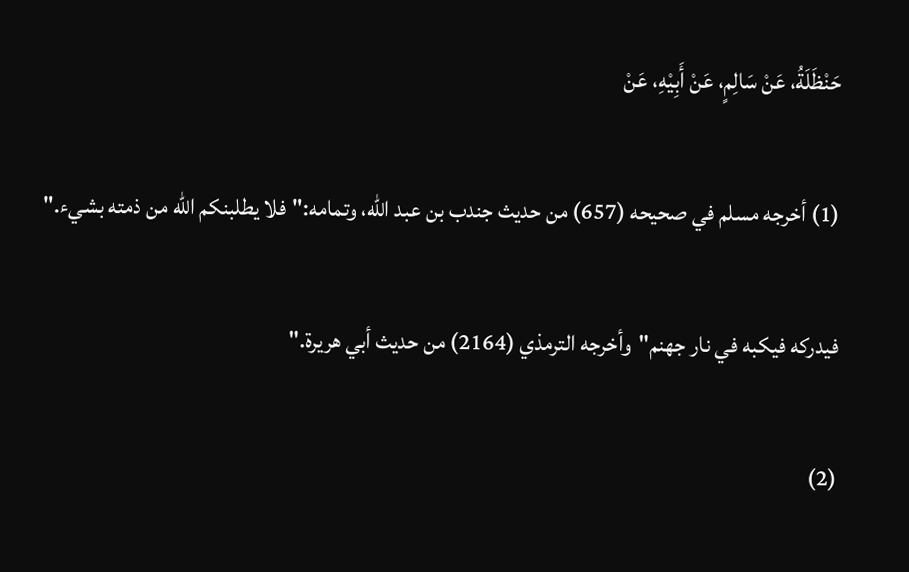حَنْظَلَةُ، عَنْ سَالِمٍ، عَنْ أَبِيْهِ، عَنْ

(1) أخرجه مسلم في صحيحه (657) من حديث جندب بن عبد الله، وتمامه:"فلا يطلبنكم الله من ذمته بشيء."

فيدركه فيكبه في نار جهنم"وأخرجه الترمذي (2164) من حديث أبي هريرة."

(2)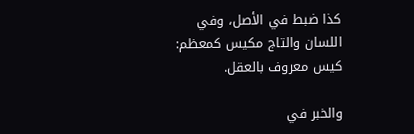كذا ضبط في الأصل، وفي اللسان والتاج مكيس كمعظم: كيس معروف بالعقل.

والخبر في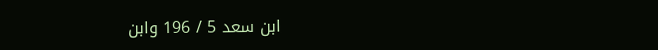ابن سعد 5 / 196 وابن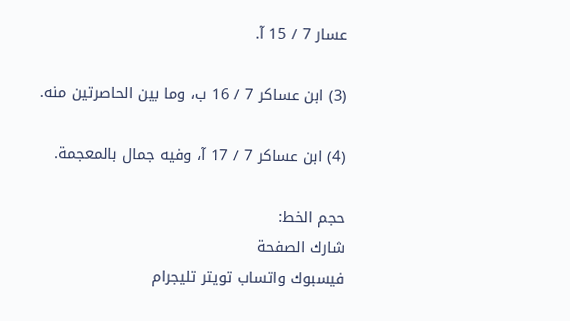عسار 7 / 15 آ.

(3) ابن عساكر 7 / 16 ب، وما بين الحاصرتين منه.

(4) ابن عساكر 7 / 17 آ، وفيه جمال بالمعجمة.

حجم الخط:
شارك الصفحة
فيسبوك واتساب تويتر تليجرام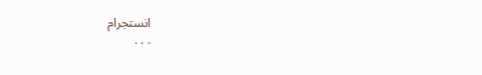انستجرام
. . .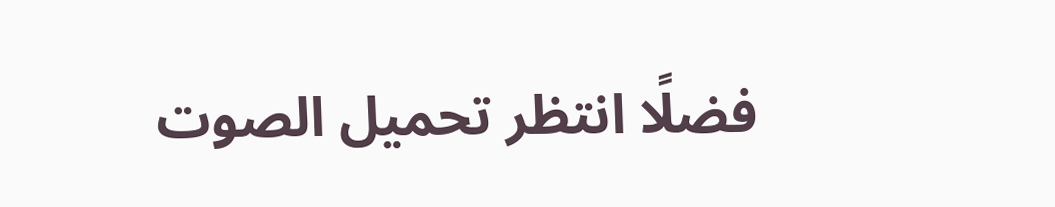فضلًا انتظر تحميل الصوت